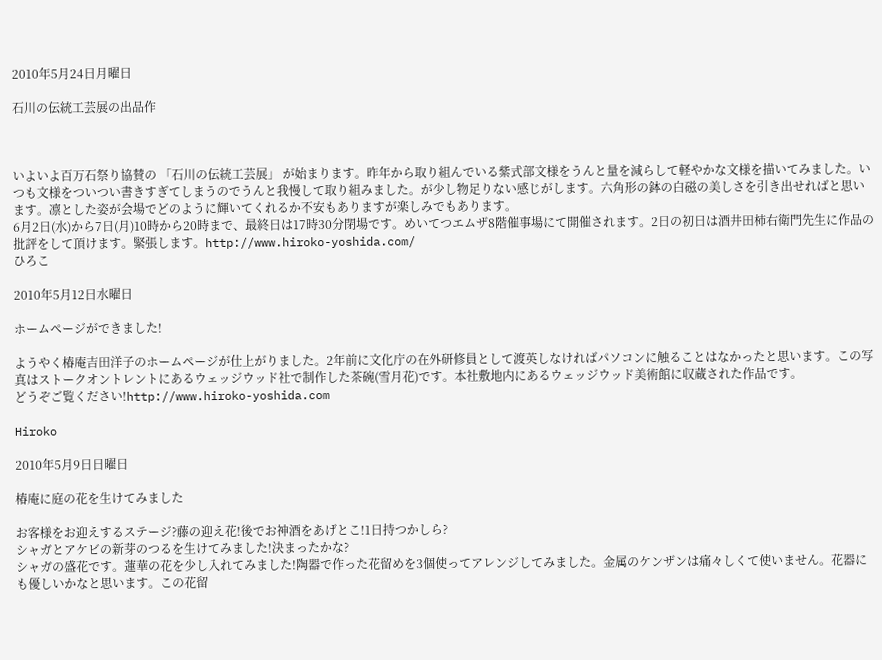2010年5月24日月曜日

石川の伝統工芸展の出品作



いよいよ百万石祭り協賛の 「石川の伝統工芸展」 が始まります。昨年から取り組んでいる紫式部文様をうんと量を減らして軽やかな文様を描いてみました。いつも文様をついつい書きすぎてしまうのでうんと我慢して取り組みました。が少し物足りない感じがします。六角形の鉢の白磁の美しさを引き出せればと思います。凛とした姿が会場でどのように輝いてくれるか不安もありますが楽しみでもあります。
6月2日(水)から7日(月)10時から20時まで、最終日は17時30分閉場です。めいてつエムザ8階催事場にて開催されます。2日の初日は酒井田柿右衛門先生に作品の批評をして頂けます。緊張します。http://www.hiroko-yoshida.com/
ひろこ

2010年5月12日水曜日

ホームページができました!

ようやく椿庵吉田洋子のホームページが仕上がりました。2年前に文化庁の在外研修員として渡英しなければパソコンに触ることはなかったと思います。この写真はストークオントレントにあるウェッジウッド社で制作した茶碗(雪月花)です。本社敷地内にあるウェッジウッド美術館に収蔵された作品です。
どうぞご覧ください!http://www.hiroko-yoshida.com

Hiroko

2010年5月9日日曜日

椿庵に庭の花を生けてみました

お客様をお迎えするステージ?藤の迎え花!後でお神酒をあげとこ!1日持つかしら?
シャガとアケビの新芽のつるを生けてみました!決まったかな?
シャガの盛花です。蓮華の花を少し入れてみました!陶器で作った花留めを3個使ってアレンジしてみました。金属のケンザンは痛々しくて使いません。花器にも優しいかなと思います。この花留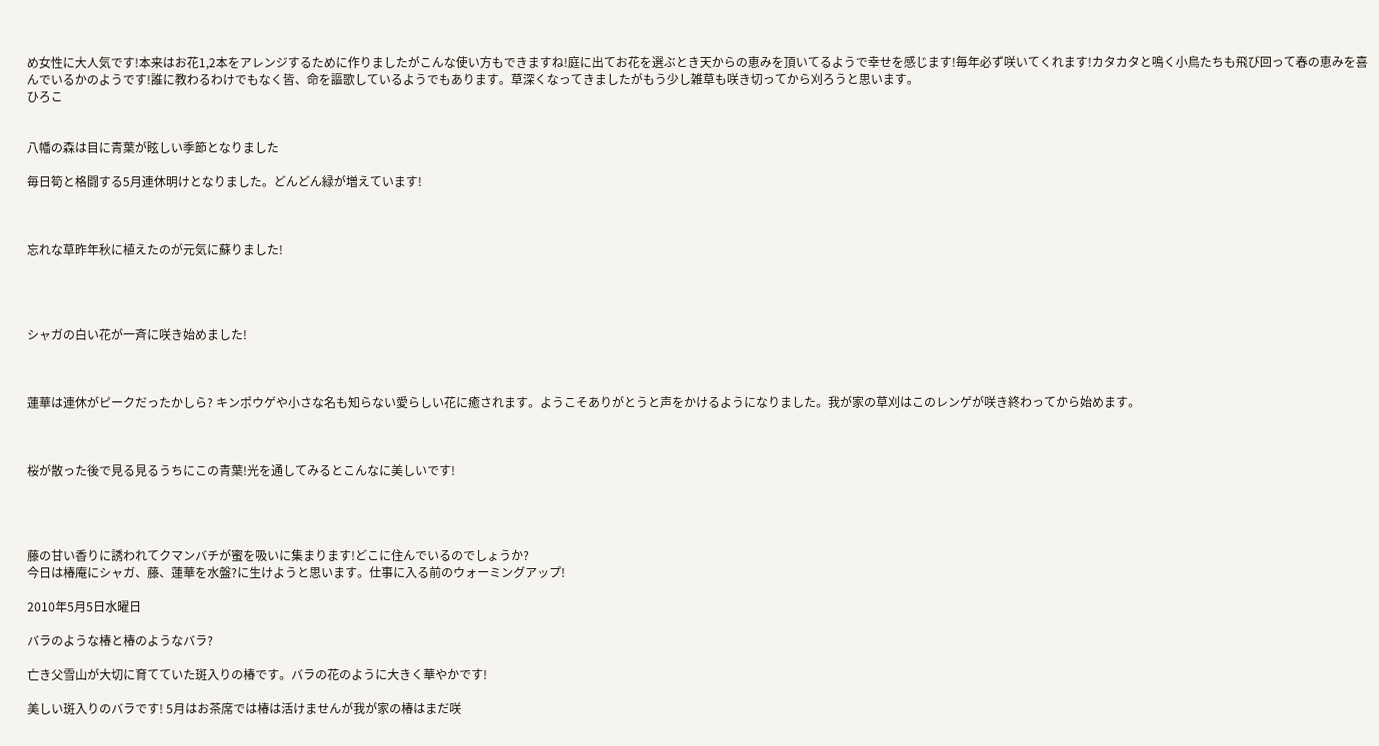め女性に大人気です!本来はお花1,2本をアレンジするために作りましたがこんな使い方もできますね!庭に出てお花を選ぶとき天からの恵みを頂いてるようで幸せを感じます!毎年必ず咲いてくれます!カタカタと鳴く小鳥たちも飛び回って春の恵みを喜んでいるかのようです!誰に教わるわけでもなく皆、命を謳歌しているようでもあります。草深くなってきましたがもう少し雑草も咲き切ってから刈ろうと思います。
ひろこ


八幡の森は目に青葉が眩しい季節となりました

毎日筍と格闘する5月連休明けとなりました。どんどん緑が増えています!



忘れな草昨年秋に植えたのが元気に蘇りました!




シャガの白い花が一斉に咲き始めました!



蓮華は連休がピークだったかしら? キンポウゲや小さな名も知らない愛らしい花に癒されます。ようこそありがとうと声をかけるようになりました。我が家の草刈はこのレンゲが咲き終わってから始めます。



桜が散った後で見る見るうちにこの青葉!光を通してみるとこんなに美しいです!




藤の甘い香りに誘われてクマンバチが蜜を吸いに集まります!どこに住んでいるのでしょうか?
今日は椿庵にシャガ、藤、蓮華を水盤?に生けようと思います。仕事に入る前のウォーミングアップ!

2010年5月5日水曜日

バラのような椿と椿のようなバラ?

亡き父雪山が大切に育てていた斑入りの椿です。バラの花のように大きく華やかです!

美しい斑入りのバラです! 5月はお茶席では椿は活けませんが我が家の椿はまだ咲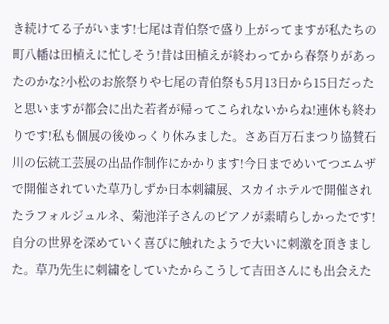き続けてる子がいます!七尾は青伯祭で盛り上がってますが私たちの町八幡は田植えに忙しそう!昔は田植えが終わってから春祭りがあったのかな?小松のお旅祭りや七尾の青伯祭も5月13日から15日だったと思いますが都会に出た若者が帰ってこられないからね!連休も終わりです!私も個展の後ゆっくり休みました。さあ百万石まつり協賛石川の伝統工芸展の出品作制作にかかります!今日までめいてつエムザで開催されていた草乃しずか日本刺繍展、スカイホテルで開催されたラフォルジュルネ、菊池洋子さんのピアノが素晴らしかったです!自分の世界を深めていく喜びに触れたようで大いに刺激を頂きました。草乃先生に刺繍をしていたからこうして吉田さんにも出会えた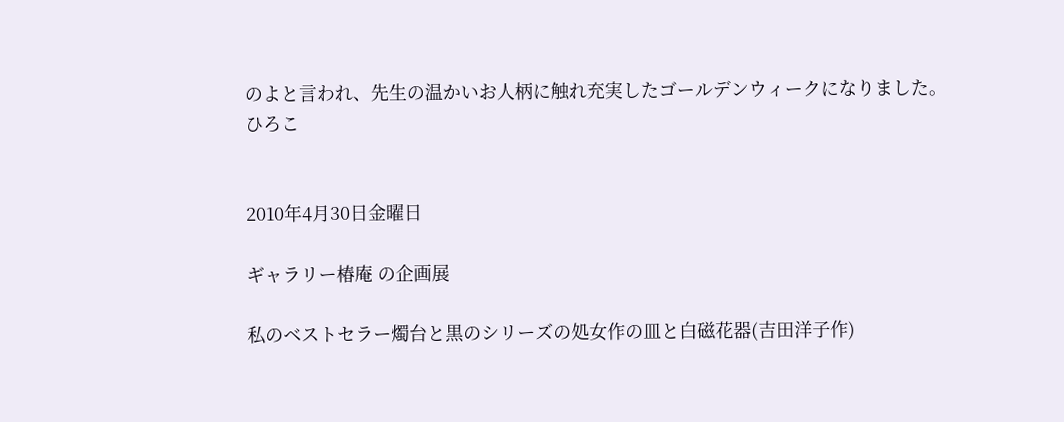のよと言われ、先生の温かいお人柄に触れ充実したゴールデンウィークになりました。
ひろこ


2010年4月30日金曜日

ギャラリー椿庵 の企画展

私のベストセラー燭台と黒のシリーズの処女作の皿と白磁花器(吉田洋子作)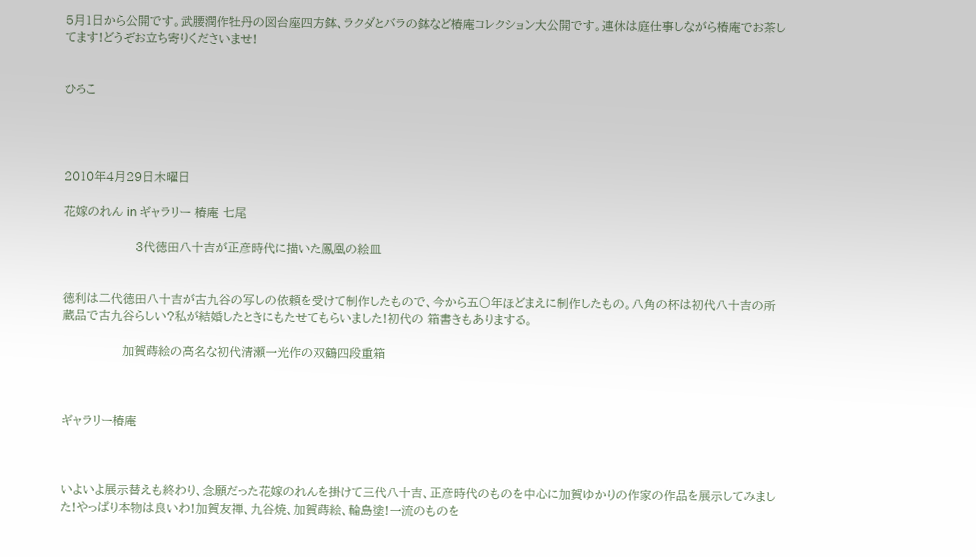5月1日から公開です。武腰潤作牡丹の図台座四方鉢、ラクダとバラの鉢など椿庵コレクション大公開です。連休は庭仕事しながら椿庵でお茶してます!どうぞお立ち寄りくださいませ!


ひろこ




2010年4月29日木曜日

花嫁のれん in ギャラリー 椿庵 七尾

                  3代徳田八十吉が正彦時代に描いた鳳凰の絵皿


徳利は二代徳田八十吉が古九谷の写しの依頼を受けて制作したもので、今から五〇年ほどまえに制作したもの。八角の杯は初代八十吉の所蔵品で古九谷らしい?私が結婚したときにもたせてもらいました!初代の 箱書きもありまする。

               加賀蒔絵の高名な初代清瀬一光作の双鶴四段重箱



ギャラリー椿庵



いよいよ展示替えも終わり、念願だった花嫁のれんを掛けて三代八十吉、正彦時代のものを中心に加賀ゆかりの作家の作品を展示してみました!やっぱり本物は良いわ!加賀友禅、九谷焼、加賀蒔絵、輪島塗!一流のものを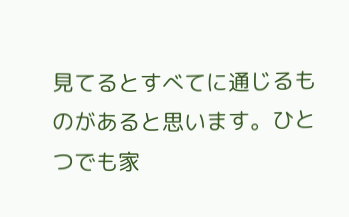見てるとすべてに通じるものがあると思います。ひとつでも家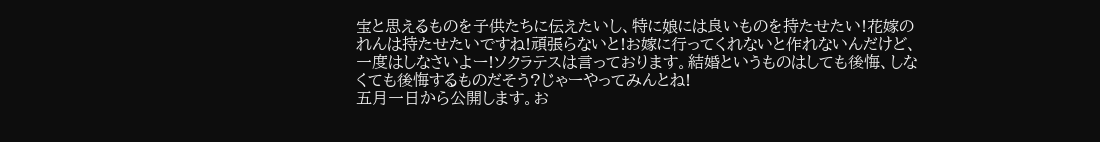宝と思えるものを子供たちに伝えたいし、特に娘には良いものを持たせたい!花嫁のれんは持たせたいですね!頑張らないと!お嫁に行ってくれないと作れないんだけど、一度はしなさいよー!ソクラテスは言っております。結婚というものはしても後悔、しなくても後悔するものだそう?じゃーやってみんとね!
五月一日から公開します。お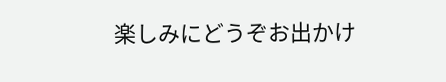楽しみにどうぞお出かけ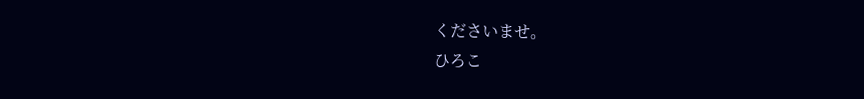くださいませ。
ひろこ